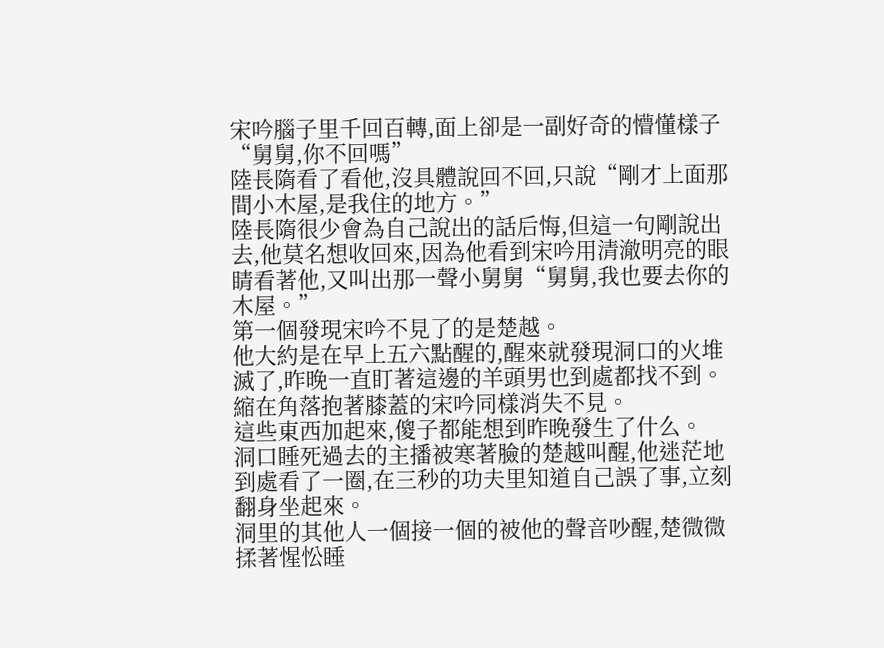宋吟腦子里千回百轉,面上卻是一副好奇的懵懂樣子“舅舅,你不回嗎”
陸長隋看了看他,沒具體說回不回,只說“剛才上面那間小木屋,是我住的地方。”
陸長隋很少會為自己說出的話后悔,但這一句剛說出去,他莫名想收回來,因為他看到宋吟用清澈明亮的眼睛看著他,又叫出那一聲小舅舅“舅舅,我也要去你的木屋。”
第一個發現宋吟不見了的是楚越。
他大約是在早上五六點醒的,醒來就發現洞口的火堆滅了,昨晚一直盯著這邊的羊頭男也到處都找不到。
縮在角落抱著膝蓋的宋吟同樣消失不見。
這些東西加起來,傻子都能想到昨晚發生了什么。
洞口睡死過去的主播被寒著臉的楚越叫醒,他迷茫地到處看了一圈,在三秒的功夫里知道自己誤了事,立刻翻身坐起來。
洞里的其他人一個接一個的被他的聲音吵醒,楚微微揉著惺忪睡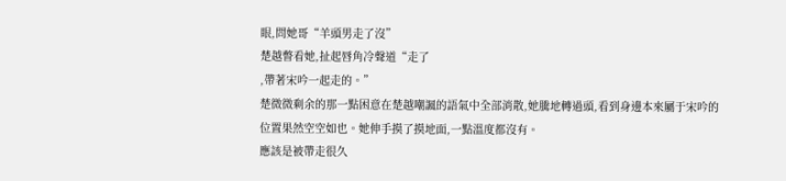眼,問她哥“羊頭男走了沒”
楚越瞥看她,扯起唇角冷聲道“走了
,帶著宋吟一起走的。”
楚微微剩余的那一點困意在楚越嘲諷的語氣中全部消散,她騰地轉過頭,看到身邊本來屬于宋吟的位置果然空空如也。她伸手摸了摸地面,一點溫度都沒有。
應該是被帶走很久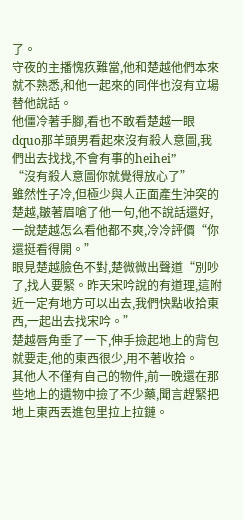了。
守夜的主播愧疚難當,他和楚越他們本來就不熟悉,和他一起來的同伴也沒有立場替他說話。
他僵冷著手腳,看也不敢看楚越一眼dquo那羊頭男看起來沒有殺人意圖,我們出去找找,不會有事的heihei”
“沒有殺人意圖你就覺得放心了”
雖然性子冷,但極少與人正面產生沖突的楚越,皺著眉嗆了他一句,他不說話還好,一說楚越怎么看他都不爽,冷冷評價“你還挺看得開。”
眼見楚越臉色不對,楚微微出聲道“別吵了,找人要緊。昨天宋吟說的有道理,這附近一定有地方可以出去,我們快點收拾東西,一起出去找宋吟。”
楚越唇角垂了一下,伸手撿起地上的背包就要走,他的東西很少,用不著收拾。
其他人不僅有自己的物件,前一晚還在那些地上的遺物中撿了不少藥,聞言趕緊把地上東西丟進包里拉上拉鏈。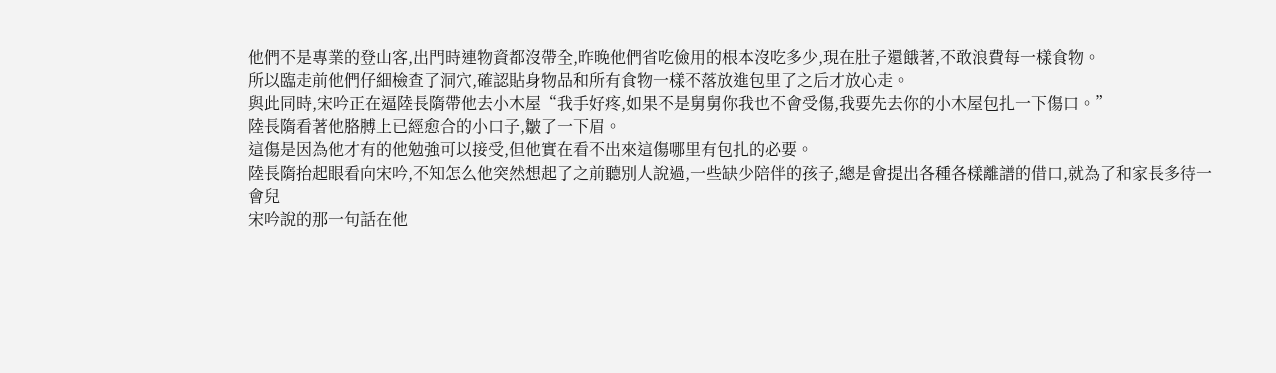他們不是專業的登山客,出門時連物資都沒帶全,昨晚他們省吃儉用的根本沒吃多少,現在肚子還餓著,不敢浪費每一樣食物。
所以臨走前他們仔細檢查了洞穴,確認貼身物品和所有食物一樣不落放進包里了之后才放心走。
與此同時,宋吟正在逼陸長隋帶他去小木屋“我手好疼,如果不是舅舅你我也不會受傷,我要先去你的小木屋包扎一下傷口。”
陸長隋看著他胳膊上已經愈合的小口子,皺了一下眉。
這傷是因為他才有的他勉強可以接受,但他實在看不出來這傷哪里有包扎的必要。
陸長隋抬起眼看向宋吟,不知怎么他突然想起了之前聽別人說過,一些缺少陪伴的孩子,總是會提出各種各樣離譜的借口,就為了和家長多待一會兒
宋吟說的那一句話在他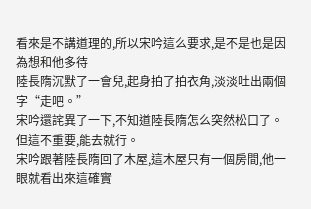看來是不講道理的,所以宋吟這么要求,是不是也是因為想和他多待
陸長隋沉默了一會兒,起身拍了拍衣角,淡淡吐出兩個字“走吧。”
宋吟還詫異了一下,不知道陸長隋怎么突然松口了。
但這不重要,能去就行。
宋吟跟著陸長隋回了木屋,這木屋只有一個房間,他一眼就看出來這確實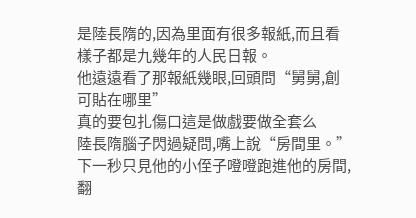是陸長隋的,因為里面有很多報紙,而且看樣子都是九幾年的人民日報。
他遠遠看了那報紙幾眼,回頭問“舅舅,創可貼在哪里”
真的要包扎傷口這是做戲要做全套么
陸長隋腦子閃過疑問,嘴上說“房間里。”
下一秒只見他的小侄子噔噔跑進他的房間,翻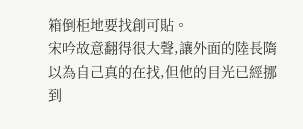箱倒柜地要找創可貼。
宋吟故意翻得很大聲,讓外面的陸長隋以為自己真的在找,但他的目光已經挪到